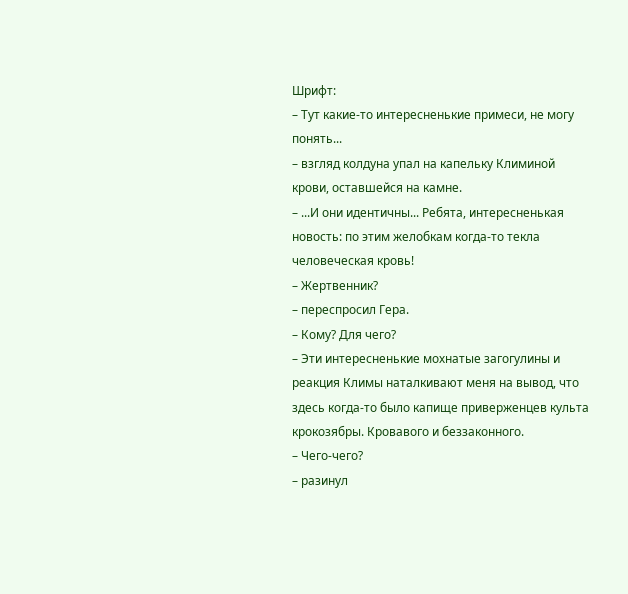Шрифт:
– Тут какие-то интересненькие примеси, не могу понять...
– взгляд колдуна упал на капельку Климиной крови, оставшейся на камне.
– ...И они идентичны... Ребята, интересненькая новость: по этим желобкам когда-то текла человеческая кровь!
– Жертвенник?
– переспросил Гера.
– Кому? Для чего?
– Эти интересненькие мохнатые загогулины и реакция Климы наталкивают меня на вывод, что здесь когда-то было капище приверженцев культа крокозябры. Кровавого и беззаконного.
– Чего-чего?
– разинул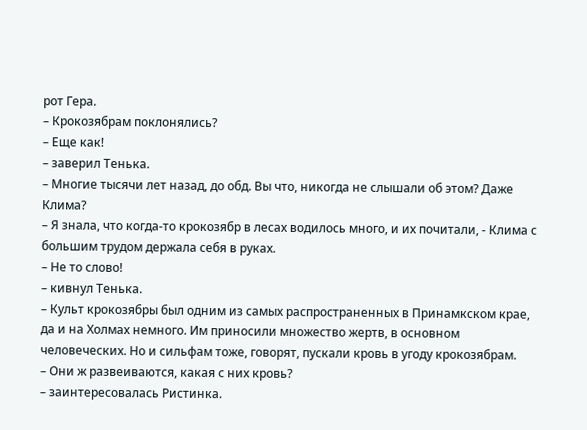рот Гера.
– Крокозябрам поклонялись?
– Еще как!
– заверил Тенька.
– Многие тысячи лет назад, до обд. Вы что, никогда не слышали об этом? Даже Клима?
– Я знала, что когда-то крокозябр в лесах водилось много, и их почитали, - Клима с большим трудом держала себя в руках.
– Не то слово!
– кивнул Тенька.
– Культ крокозябры был одним из самых распространенных в Принамкском крае, да и на Холмах немного. Им приносили множество жертв, в основном человеческих. Но и сильфам тоже, говорят, пускали кровь в угоду крокозябрам.
– Они ж развеиваются, какая с них кровь?
– заинтересовалась Ристинка.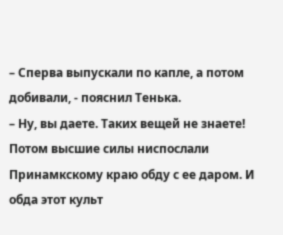– Сперва выпускали по капле, а потом добивали, - пояснил Тенька.
– Ну, вы даете. Таких вещей не знаете! Потом высшие силы ниспослали Принамкскому краю обду с ее даром. И обда этот культ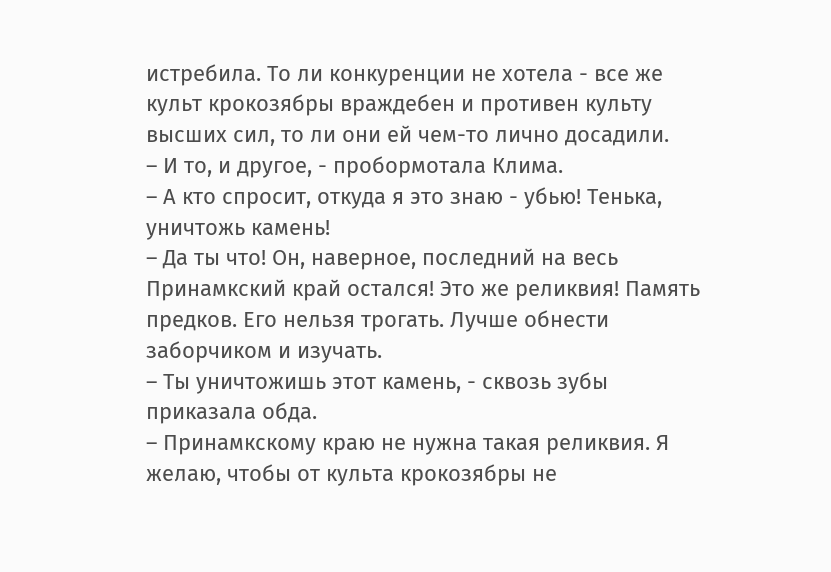истребила. То ли конкуренции не хотела - все же культ крокозябры враждебен и противен культу высших сил, то ли они ей чем-то лично досадили.
– И то, и другое, - пробормотала Клима.
– А кто спросит, откуда я это знаю - убью! Тенька, уничтожь камень!
– Да ты что! Он, наверное, последний на весь Принамкский край остался! Это же реликвия! Память предков. Его нельзя трогать. Лучше обнести заборчиком и изучать.
– Ты уничтожишь этот камень, - сквозь зубы приказала обда.
– Принамкскому краю не нужна такая реликвия. Я желаю, чтобы от культа крокозябры не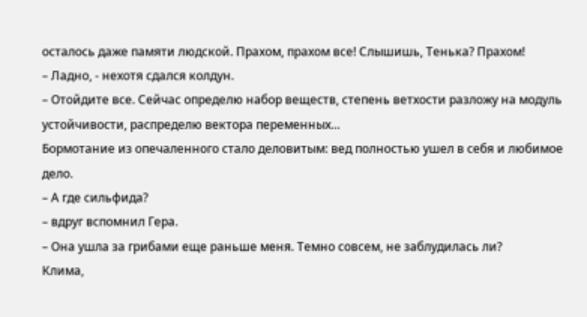осталось даже памяти людской. Прахом, прахом все! Слышишь, Тенька? Прахом!
– Ладно, - нехотя сдался колдун.
– Отойдите все. Сейчас определю набор веществ, степень ветхости разложу на модуль устойчивости, распределю вектора переменных...
Бормотание из опечаленного стало деловитым: вед полностью ушел в себя и любимое дело.
– А где сильфида?
– вдруг вспомнил Гера.
– Она ушла за грибами еще раньше меня. Темно совсем, не заблудилась ли?
Клима,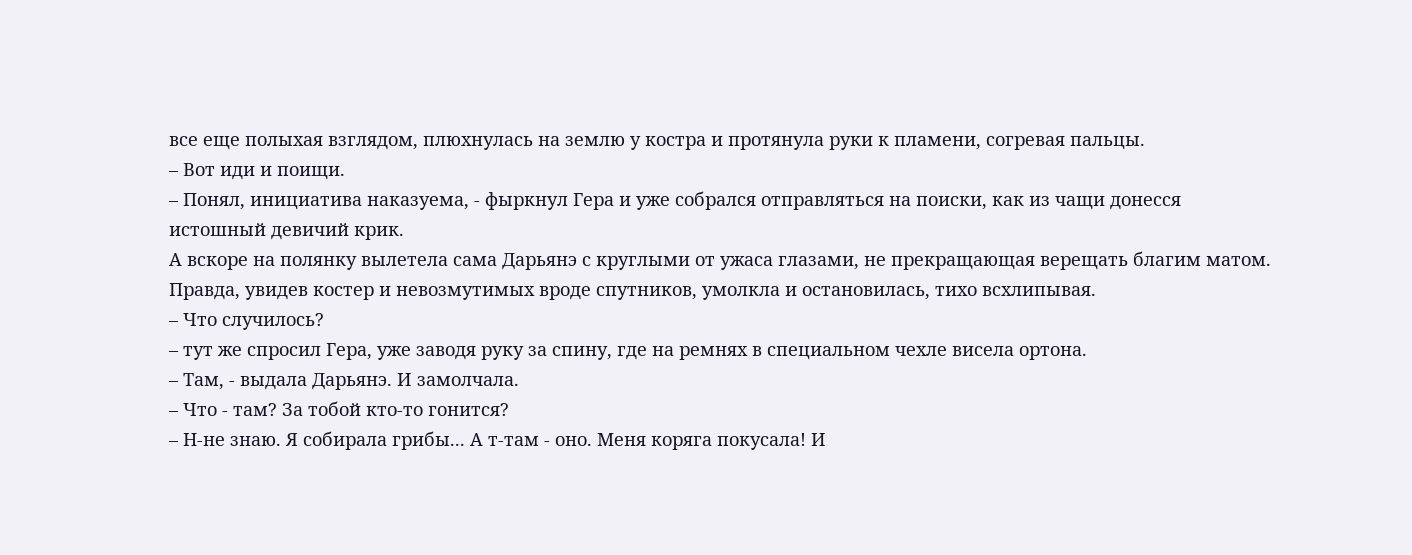все еще полыхая взглядом, плюхнулась на землю у костра и протянула руки к пламени, согревая пальцы.
– Вот иди и поищи.
– Понял, инициатива наказуема, - фыркнул Гера и уже собрался отправляться на поиски, как из чащи донесся истошный девичий крик.
А вскоре на полянку вылетела сама Дарьянэ с круглыми от ужаса глазами, не прекращающая верещать благим матом. Правда, увидев костер и невозмутимых вроде спутников, умолкла и остановилась, тихо всхлипывая.
– Что случилось?
– тут же спросил Гера, уже заводя руку за спину, где на ремнях в специальном чехле висела ортона.
– Там, - выдала Дарьянэ. И замолчала.
– Что - там? За тобой кто-то гонится?
– Н-не знаю. Я собирала грибы... А т-там - оно. Меня коряга покусала! И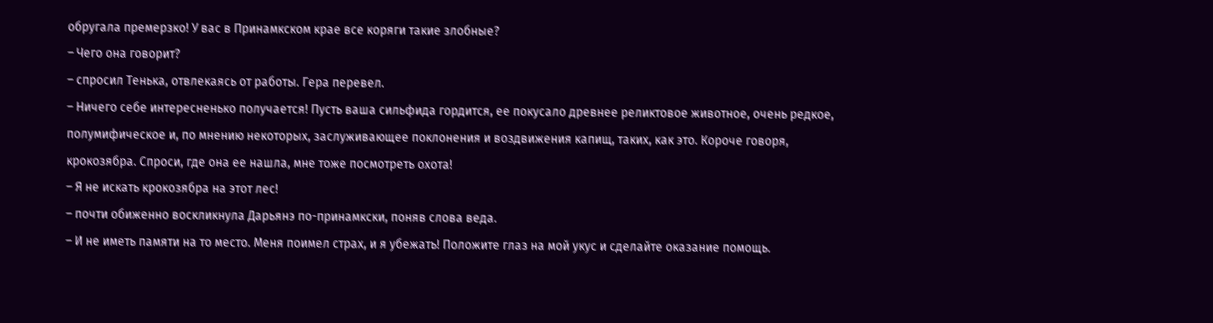обругала премерзко! У вас в Принамкском крае все коряги такие злобные?
– Чего она говорит?
– спросил Тенька, отвлекаясь от работы. Гера перевел.
– Ничего себе интересненько получается! Пусть ваша сильфида гордится, ее покусало древнее реликтовое животное, очень редкое, полумифическое и, по мнению некоторых, заслуживающее поклонения и воздвижения капищ, таких, как это. Короче говоря, крокозябра. Спроси, где она ее нашла, мне тоже посмотреть охота!
– Я не искать крокозябра на этот лес!
– почти обиженно воскликнула Дарьянэ по-принамкски, поняв слова веда.
– И не иметь памяти на то место. Меня поимел страх, и я убежать! Положите глаз на мой укус и сделайте оказание помощь.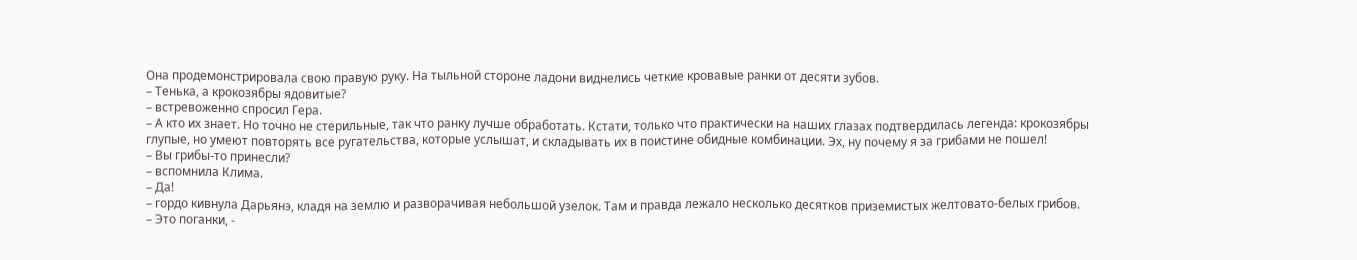Она продемонстрировала свою правую руку. На тыльной стороне ладони виднелись четкие кровавые ранки от десяти зубов.
– Тенька, а крокозябры ядовитые?
– встревоженно спросил Гера.
– А кто их знает. Но точно не стерильные, так что ранку лучше обработать. Кстати, только что практически на наших глазах подтвердилась легенда: крокозябры глупые, но умеют повторять все ругательства, которые услышат, и складывать их в поистине обидные комбинации. Эх, ну почему я за грибами не пошел!
– Вы грибы-то принесли?
– вспомнила Клима.
– Да!
– гордо кивнула Дарьянэ, кладя на землю и разворачивая небольшой узелок. Там и правда лежало несколько десятков приземистых желтовато-белых грибов.
– Это поганки, -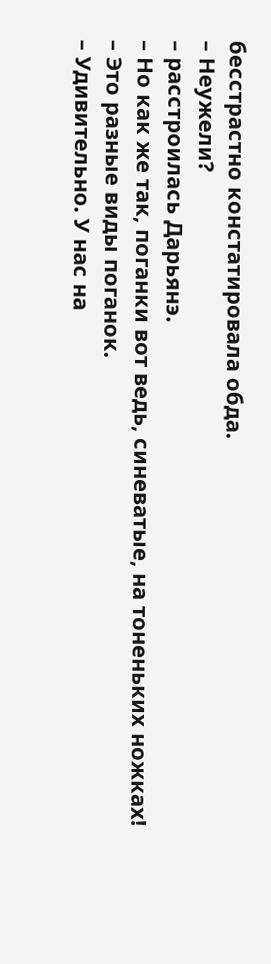бесстрастно констатировала обда.
– Неужели?
– расстроилась Дарьянэ.
– Но как же так, поганки вот ведь, синеватые, на тоненьких ножках!
– Это разные виды поганок.
– Удивительно. У нас на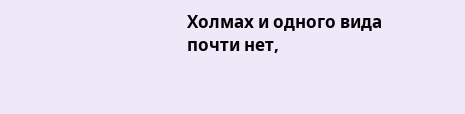Холмах и одного вида почти нет,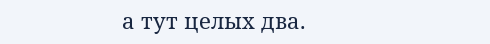а тут целых два.